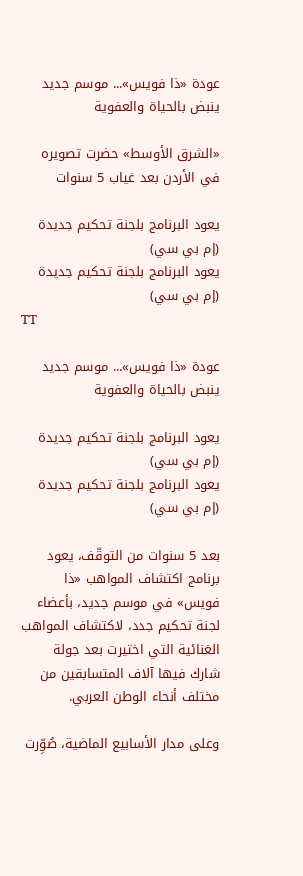عودة «ذا فويس»... موسم جديد ينبض بالحياة والعفوية

«الشرق الأوسط» حضرت تصويره في الأردن بعد غياب 5 سنوات

يعود البرنامج بلجنة تحكيم جديدة (إم بي سي)
يعود البرنامج بلجنة تحكيم جديدة (إم بي سي)
TT

عودة «ذا فويس»... موسم جديد ينبض بالحياة والعفوية

يعود البرنامج بلجنة تحكيم جديدة (إم بي سي)
يعود البرنامج بلجنة تحكيم جديدة (إم بي سي)

بعد 5 سنوات من التوقّف، يعود برنامج اكتشاف المواهب «ذا فويس» في موسم جديد، بأعضاء لجنة تحكيم جدد، لاكتشاف المواهب الغنائية التي اختيرت بعد جولة شارك فيها آلاف المتسابقين من مختلف أنحاء الوطن العربي.

وعلى مدار الأسابيع الماضية، صُوِّرت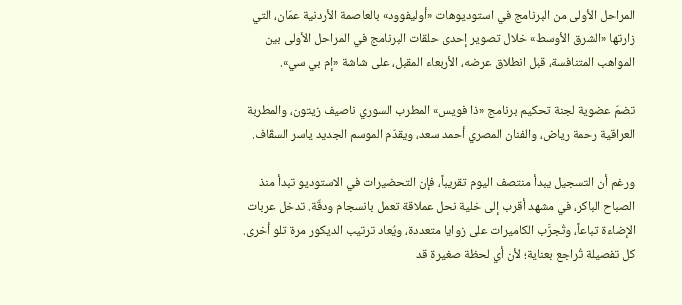المراحل الأولى من البرنامج في استوديوهات «أوليفوود» بالعاصمة الأردنية عمّان، التي زارتها «الشرق الأوسط» خلال تصوير إحدى حلقات البرنامج في المراحل الأولى بين المواهب المتنافسة، قبل انطلاق عرضه، الأربعاء المقبل، على شاشة «إم بي سي».

تضمّ عضوية لجنة تحكيم برنامج «ذا فويس» المطرب السوري ناصيف زيتون، والمطربة العراقية رحمة رياض، والفنان المصري أحمد سعد، ويقدّم الموسم الجديد ياسر السقّاف.

ورغم أن التسجيل يبدأ منتصف اليوم تقريباً، فإن التحضيرات في الاستوديو تبدأ منذ الصباح الباكر، في مشهد أقرب إلى خلية نحل عملاقة تعمل بانسجام ودقّة. تدخل عربات الإضاءة تباعاً، وتُجرَّب الكاميرات على زوايا متعددة، ويُعاد ترتيب الديكور مرة تلو أخرى. كل تفصيلة تُراجع بعناية؛ لأن أي لحظة صغيرة قد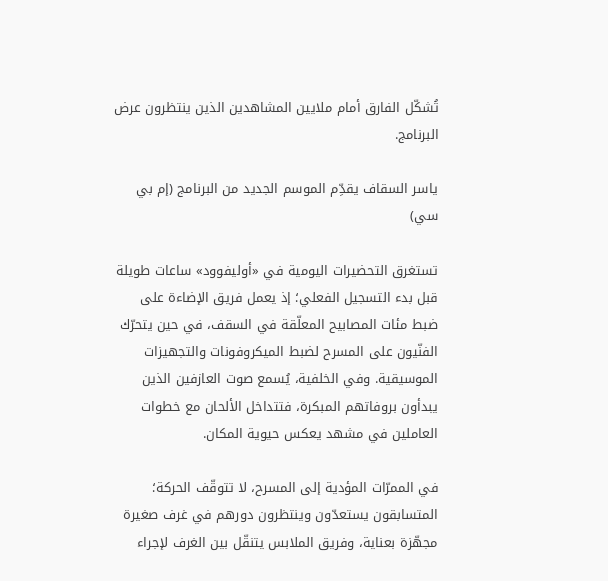تُشكّل الفارق أمام ملايين المشاهدين الذين ينتظرون عرض البرنامج.

ياسر السقاف يقدِّم الموسم الجديد من البرنامج (إم بي سي)

تستغرق التحضيرات اليومية في «أوليفوود» ساعات طويلة قبل بدء التسجيل الفعلي؛ إذ يعمل فريق الإضاءة على ضبط مئات المصابيح المعلّقة في السقف، في حين يتحرّك الفنّيون على المسرح لضبط الميكروفونات والتجهيزات الموسيقية. وفي الخلفية، يُسمع صوت العازفين الذين يبدأون بروفاتهم المبكرة، فتتداخل الألحان مع خطوات العاملين في مشهد يعكس حيوية المكان.

في الممرّات المؤدية إلى المسرح، لا تتوقّف الحركة؛ المتسابقون يستعدّون وينتظرون دورهم في غرف صغيرة مجهّزة بعناية، وفريق الملابس يتنقّل بين الغرف لإجراء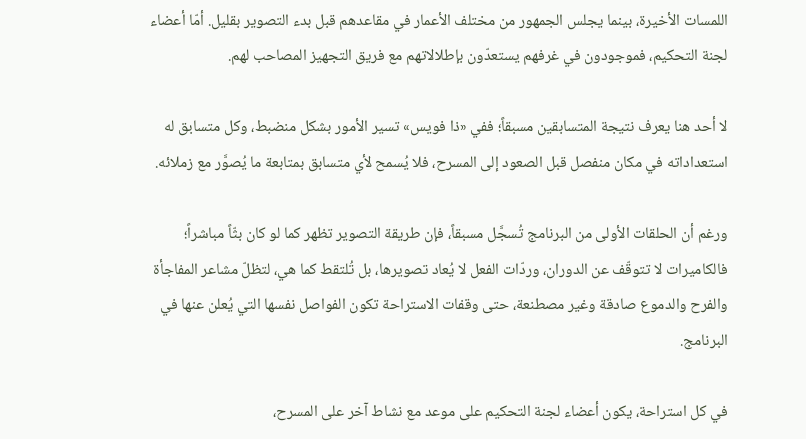اللمسات الأخيرة، بينما يجلس الجمهور من مختلف الأعمار في مقاعدهم قبل بدء التصوير بقليل. أمّا أعضاء لجنة التحكيم، فموجودون في غرفهم يستعدّون بإطلالاتهم مع فريق التجهيز المصاحب لهم.

لا أحد هنا يعرف نتيجة المتسابقين مسبقاً؛ ففي «ذا فويس» تسير الأمور بشكل منضبط، وكل متسابق له استعداداته في مكان منفصل قبل الصعود إلى المسرح، فلا يُسمح لأي متسابق بمتابعة ما يُصوَّر مع زملائه.

ورغم أن الحلقات الأولى من البرنامج تُسجَّل مسبقاً، فإن طريقة التصوير تظهر كما لو كان بثّاً مباشراً؛ فالكاميرات لا تتوقّف عن الدوران، وردّات الفعل لا يُعاد تصويرها، بل تُلتقط كما هي، لتظلّ مشاعر المفاجأة والفرح والدموع صادقة وغير مصطنعة، حتى وقفات الاستراحة تكون الفواصل نفسها التي يُعلن عنها في البرنامج.

في كل استراحة، يكون أعضاء لجنة التحكيم على موعد مع نشاط آخر على المسرح،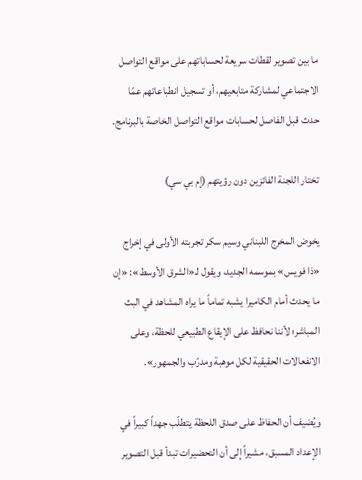ما بين تصوير لقطات سريعة لحساباتهم على مواقع التواصل الاجتماعي لمشاركة متابعيهم، أو تسجيل انطباعاتهم عمّا حدث قبل الفاصل لحسابات مواقع التواصل الخاصة بالبرنامج.

تختار اللجنة الفائزين دون رؤيتهم (إم بي سي)

يخوض المخرج اللبناني وسيم سكر تجربته الأولى في إخراج «ذا فويس» بموسمه الجديد، ويقول لـ«الشرق الأوسط»: «إن ما يحدث أمام الكاميرا يشبه تماماً ما يراه المشاهد في البث المباشر؛ لأننا نحافظ على الإيقاع الطبيعي للحظة، وعلى الانفعالات الحقيقية لكل موهبة ومدرّب والجمهور».

ويُضيف أن الحفاظ على صدق اللحظة يتطلّب جهداً كبيراً في الإعداد المسبق، مشيراً إلى أن التحضيرات تبدأ قبل التصوير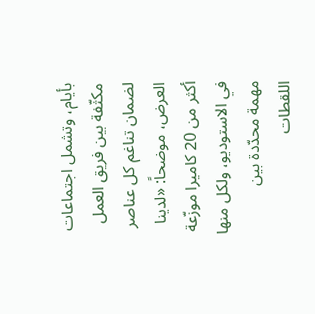بأيام، وتشمل اجتماعات مكثّفة بين فريق العمل لضمان تناغم كل عناصر العرض، موضحاً: «لدينا أكثر من 20 كاميرا موزّعة في الاستوديو، ولكل منها مهمة محدّدة بين اللقطات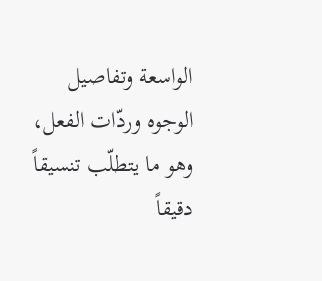الواسعة وتفاصيل الوجوه وردّات الفعل، وهو ما يتطلّب تنسيقاً دقيقاً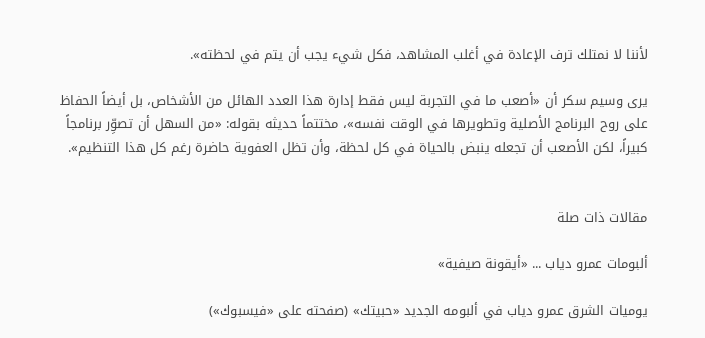لأننا لا نمتلك ترف الإعادة في أغلب المشاهد، فكل شيء يجب أن يتم في لحظته».

يرى وسيم سكر أن «أصعب ما في التجربة ليس فقط إدارة هذا العدد الهائل من الأشخاص، بل أيضاً الحفاظ على روح البرنامج الأصلية وتطويرها في الوقت نفسه»، مختتماً حديثه بقوله: «من السهل أن تصوِّر برنامجاً كبيراً، لكن الأصعب أن تجعله ينبض بالحياة في كل لحظة، وأن تظل العفوية حاضرة رغم كل هذا التنظيم».


مقالات ذات صلة

ألبومات عمرو دياب ... «أيقونة صيفية»

يوميات الشرق عمرو دياب في ألبومه الجديد «حبيتك» (صفحته على «فيسبوك»)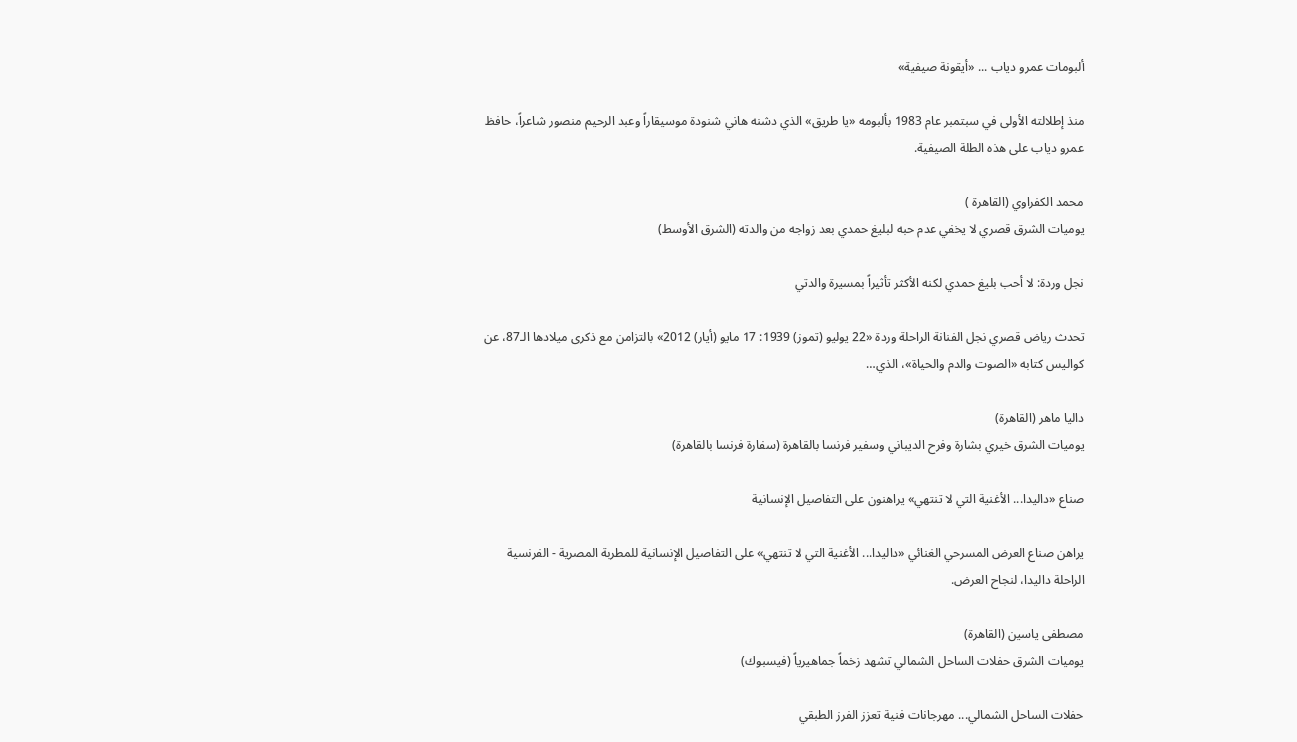ألبومات عمرو دياب ... «أيقونة صيفية»

منذ إطلالته الأولى في سبتمبر عام 1983 بألبومه «يا طريق» الذي دشنه هاني شنودة موسيقاراً وعبد الرحيم منصور شاعراً، حافظ عمرو دياب على هذه الطلة الصيفية.

محمد الكفراوي (القاهرة )
يوميات الشرق قصري لا يخفي عدم حبه لبليغ حمدي بعد زواجه من والدته (الشرق الأوسط)

نجل وردة: لا أحب بليغ حمدي لكنه الأكثر تأثيراً بمسيرة والدتي

تحدث رياض قصري نجل الفنانة الراحلة وردة «22 يوليو (تموز) 1939: 17 مايو (أيار) 2012» بالتزامن مع ذكرى ميلادها الـ87، عن كواليس كتابه «الصوت والدم والحياة»، الذي…

داليا ماهر (القاهرة)
يوميات الشرق خيري بشارة وفرح الديباني وسفير فرنسا بالقاهرة (سفارة فرنسا بالقاهرة)

صناع «داليدا... الأغنية التي لا تنتهي» يراهنون على التفاصيل الإنسانية

يراهن صناع العرض المسرحي الغنائي «داليدا... الأغنية التي لا تنتهي» على التفاصيل الإنسانية للمطربة المصرية - الفرنسية الراحلة داليدا، لنجاح العرض.

مصطفى ياسين (القاهرة)
يوميات الشرق حفلات الساحل الشمالي تشهد زخماً جماهيرياً (فيسبوك)

حفلات الساحل الشمالي... مهرجانات فنية تعزز الفرز الطبقي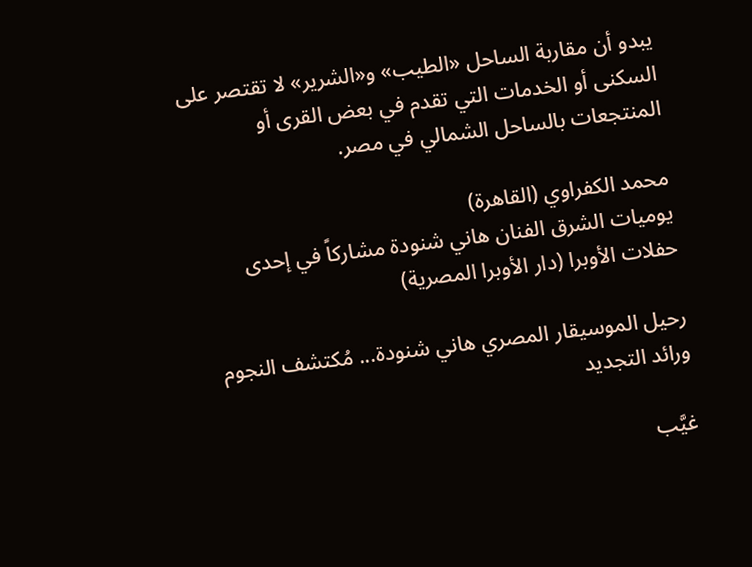يبدو أن مقاربة الساحل «الطيب» و«الشرير» لا تقتصر على السكنى أو الخدمات التي تقدم في بعض القرى أو المنتجعات بالساحل الشمالي في مصر.

محمد الكفراوي (القاهرة)
يوميات الشرق الفنان هاني شنودة مشاركاً في إحدى حفلات الأوبرا (دار الأوبرا المصرية)

رحيل الموسيقار المصري هاني شنودة... مُكتشف النجوم ورائد التجديد

غيَّب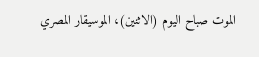الموت صباح اليوم (الاثنين)، الموسيقار المصري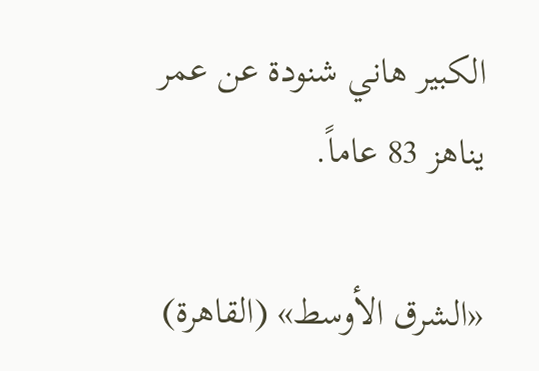الكبير هاني شنودة عن عمر يناهز 83 عاماً.

«الشرق الأوسط» (القاهرة)